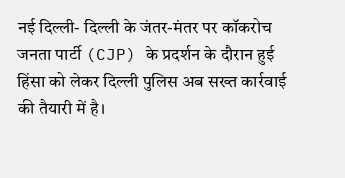नई दिल्ली- दिल्ली के जंतर-मंतर पर कॉकरोच जनता पार्टी (CJP) के प्रदर्शन के दौरान हुई हिंसा को लेकर दिल्ली पुलिस अब सख्त कार्रवाई की तैयारी में है।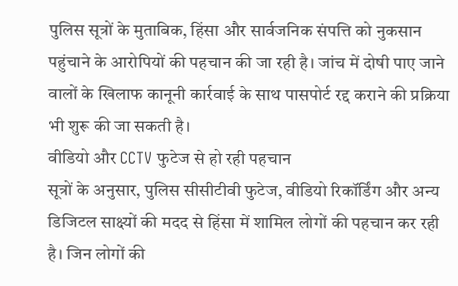पुलिस सूत्रों के मुताबिक, हिंसा और सार्वजनिक संपत्ति को नुकसान पहुंचाने के आरोपियों की पहचान की जा रही है। जांच में दोषी पाए जाने वालों के खिलाफ कानूनी कार्रवाई के साथ पासपोर्ट रद्द कराने की प्रक्रिया भी शुरू की जा सकती है।
वीडियो और CCTV फुटेज से हो रही पहचान
सूत्रों के अनुसार, पुलिस सीसीटीवी फुटेज, वीडियो रिकॉर्डिंग और अन्य डिजिटल साक्ष्यों की मदद से हिंसा में शामिल लोगों की पहचान कर रही है। जिन लोगों की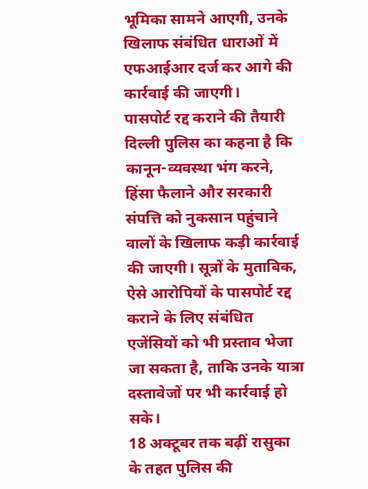भूमिका सामने आएगी, उनके खिलाफ संबंधित धाराओं में एफआईआर दर्ज कर आगे की कार्रवाई की जाएगी।
पासपोर्ट रद्द कराने की तैयारी
दिल्ली पुलिस का कहना है कि कानून-व्यवस्था भंग करने, हिंसा फैलाने और सरकारी संपत्ति को नुकसान पहुंचाने वालों के खिलाफ कड़ी कार्रवाई की जाएगी। सूत्रों के मुताबिक, ऐसे आरोपियों के पासपोर्ट रद्द कराने के लिए संबंधित एजेंसियों को भी प्रस्ताव भेजा जा सकता है, ताकि उनके यात्रा दस्तावेजों पर भी कार्रवाई हो सके।
18 अक्टूबर तक बढ़ीं रासुका के तहत पुलिस की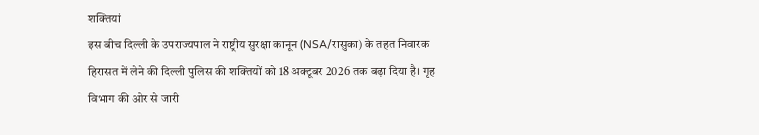शक्तियां
इस बीच दिल्ली के उपराज्यपाल ने राष्ट्रीय सुरक्षा कानून (NSA/रासुका) के तहत निवारक हिरासत में लेने की दिल्ली पुलिस की शक्तियों को 18 अक्टूबर 2026 तक बढ़ा दिया है। गृह विभाग की ओर से जारी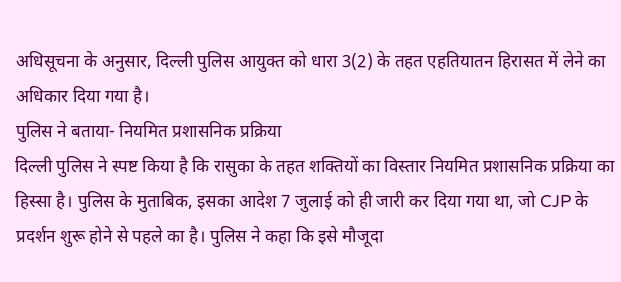अधिसूचना के अनुसार, दिल्ली पुलिस आयुक्त को धारा 3(2) के तहत एहतियातन हिरासत में लेने का अधिकार दिया गया है।
पुलिस ने बताया- नियमित प्रशासनिक प्रक्रिया
दिल्ली पुलिस ने स्पष्ट किया है कि रासुका के तहत शक्तियों का विस्तार नियमित प्रशासनिक प्रक्रिया का हिस्सा है। पुलिस के मुताबिक, इसका आदेश 7 जुलाई को ही जारी कर दिया गया था, जो CJP के प्रदर्शन शुरू होने से पहले का है। पुलिस ने कहा कि इसे मौजूदा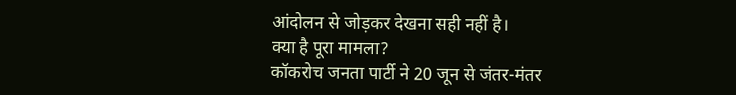आंदोलन से जोड़कर देखना सही नहीं है।
क्या है पूरा मामला?
कॉकरोच जनता पार्टी ने 20 जून से जंतर-मंतर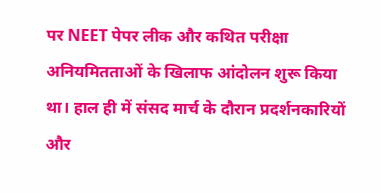पर NEET पेपर लीक और कथित परीक्षा अनियमितताओं के खिलाफ आंदोलन शुरू किया था। हाल ही में संसद मार्च के दौरान प्रदर्शनकारियों और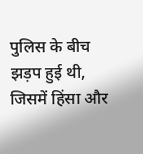पुलिस के बीच झड़प हुई थी, जिसमें हिंसा और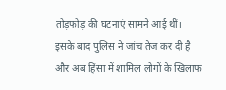तोड़फोड़ की घटनाएं सामने आई थीं। इसके बाद पुलिस ने जांच तेज कर दी है और अब हिंसा में शामिल लोगों के खिलाफ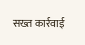सख्त कार्रवाई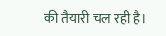की तैयारी चल रही है।